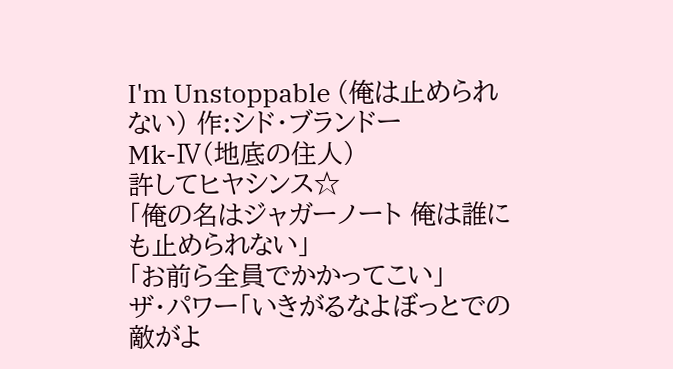I'm Unstoppable (俺は止められない) 作:シド・ブランドーMk-Ⅳ(地底の住人)
許してヒヤシンス☆
「俺の名はジャガーノート 俺は誰にも止められない」
「お前ら全員でかかってこい」
ザ・パワー「いきがるなよぼっとでの敵がよ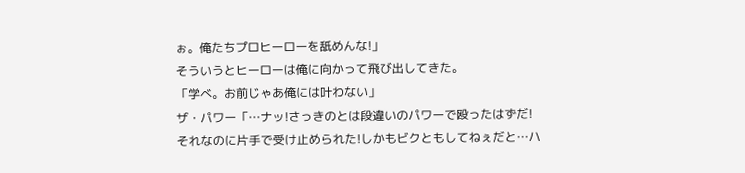ぉ。俺たちプロヒーローを舐めんな!」
そういうとヒーローは俺に向かって飛び出してきた。
「学べ。お前じゃあ俺には叶わない」
ザ・パワー「…ナッ!さっきのとは段違いのパワーで殴ったはずだ!それなのに片手で受け止められた!しかもビクともしてねぇだと…ハ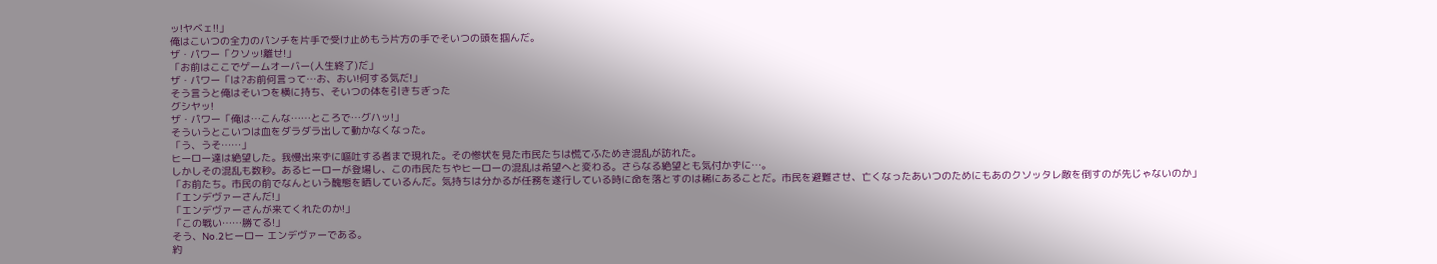ッ!ヤベェ!!」
俺はこいつの全力のパンチを片手で受け止めもう片方の手でそいつの頭を掴んだ。
ザ・パワー「クソッ!離せ!」
「お前はここでゲームオーバー(人生終了)だ」
ザ・パワー「は?お前何言って…お、おい!何する気だ!」
そう言うと俺はそいつを横に持ち、そいつの体を引きちぎった
グシヤッ!
ザ・パワー「俺は…こんな……ところで…グハッ!」
そういうとこいつは血をダラダラ出して動かなくなった。
「う、うそ……」
ヒーロー達は絶望した。我慢出来ずに嘔吐する者まで現れた。その惨状を見た市民たちは慌てふためき混乱が訪れた。
しかしその混乱も数秒。あるヒーローが登場し、この市民たちやヒーローの混乱は希望へと変わる。さらなる絶望とも気付かずに…。
「お前たち。市民の前でなんという醜態を晒しているんだ。気持ちは分かるが任務を遂行している時に命を落とすのは稀にあることだ。市民を避難させ、亡くなったあいつのためにもあのクソッタレ敵を倒すのが先じゃないのか」
「エンデヴァーさんだ!」
「エンデヴァーさんが来てくれたのか!」
「この戦い……勝てる!」
そう、No.2ヒーロー エンデヴァーである。
約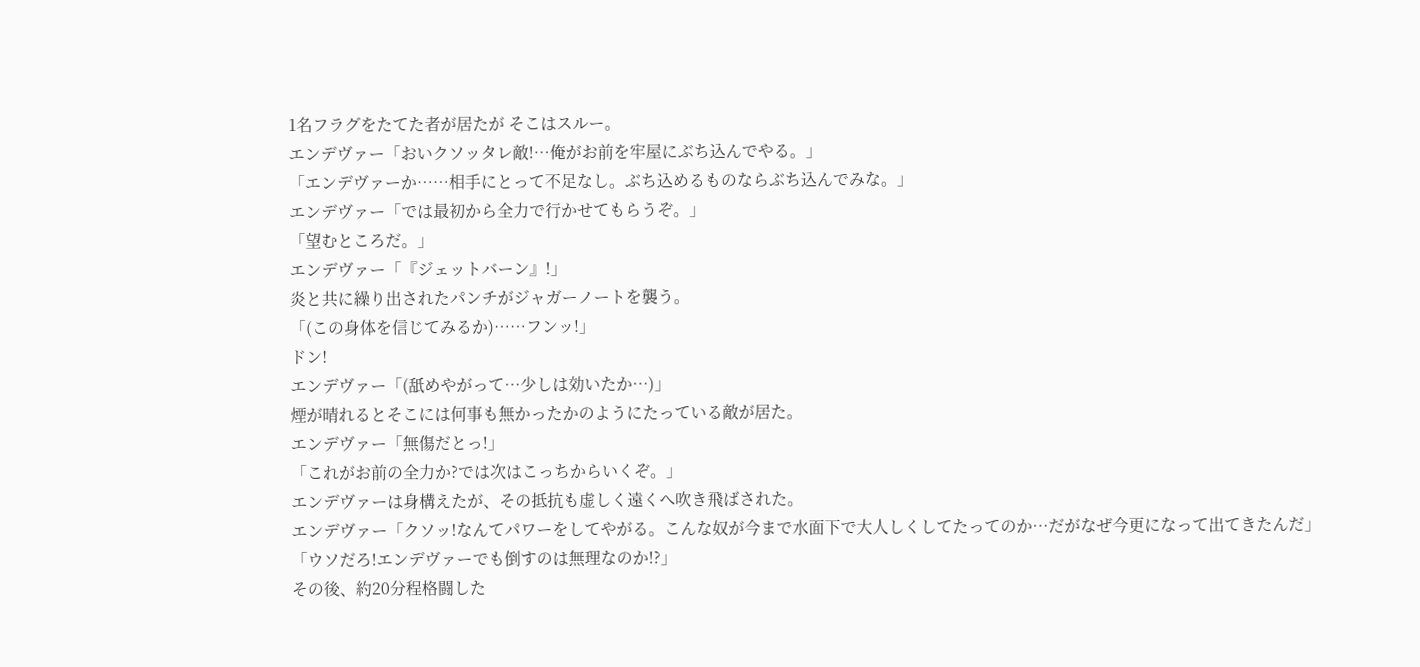1名フラグをたてた者が居たが そこはスルー。
エンデヴァー「おいクソッタレ敵!…俺がお前を牢屋にぶち込んでやる。」
「エンデヴァーか……相手にとって不足なし。ぶち込めるものならぶち込んでみな。」
エンデヴァー「では最初から全力で行かせてもらうぞ。」
「望むところだ。」
エンデヴァー「『ジェットバーン』!」
炎と共に繰り出されたパンチがジャガーノートを襲う。
「(この身体を信じてみるか)……フンッ!」
ドン!
エンデヴァー「(舐めやがって…少しは効いたか…)」
煙が晴れるとそこには何事も無かったかのようにたっている敵が居た。
エンデヴァー「無傷だとっ!」
「これがお前の全力か?では次はこっちからいくぞ。」
エンデヴァーは身構えたが、その抵抗も虚しく遠くへ吹き飛ばされた。
エンデヴァー「クソッ!なんてパワーをしてやがる。こんな奴が今まで水面下で大人しくしてたってのか…だがなぜ今更になって出てきたんだ」
「ウソだろ!エンデヴァーでも倒すのは無理なのか!?」
その後、約20分程格闘した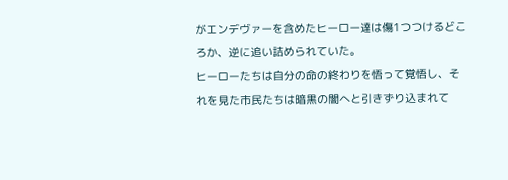がエンデヴァーを含めたヒーロー達は傷1つつけるどころか、逆に追い詰められていた。
ヒーローたちは自分の命の終わりを悟って覚悟し、それを見た市民たちは暗黒の闇へと引きずり込まれて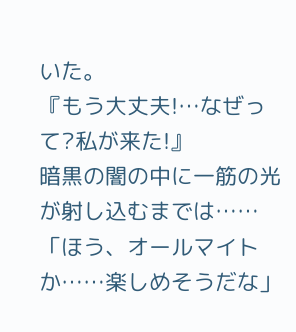いた。
『もう大丈夫!…なぜって?私が来た!』
暗黒の闇の中に一筋の光が射し込むまでは……
「ほう、オールマイトか……楽しめそうだな」